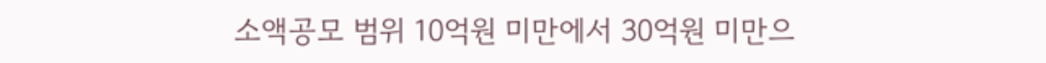소액공모 범위 10억원 미만에서 30억원 미만으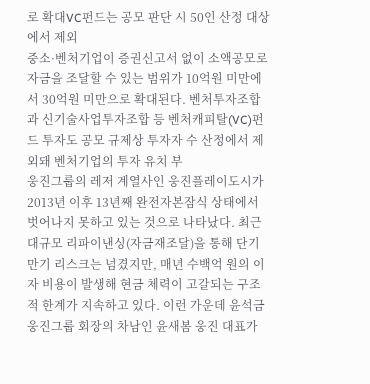로 확대VC펀드는 공모 판단 시 50인 산정 대상에서 제외
중소·벤처기업이 증권신고서 없이 소액공모로 자금을 조달할 수 있는 범위가 10억원 미만에서 30억원 미만으로 확대된다. 벤처투자조합과 신기술사업투자조합 등 벤처캐피탈(VC)펀드 투자도 공모 규제상 투자자 수 산정에서 제외돼 벤처기업의 투자 유치 부
웅진그룹의 레저 계열사인 웅진플레이도시가 2013년 이후 13년째 완전자본잠식 상태에서 벗어나지 못하고 있는 것으로 나타났다. 최근 대규모 리파이낸싱(자금재조달)을 통해 단기 만기 리스크는 넘겼지만, 매년 수백억 원의 이자 비용이 발생해 현금 체력이 고갈되는 구조적 한계가 지속하고 있다. 이런 가운데 윤석금 웅진그룹 회장의 차남인 윤새봄 웅진 대표가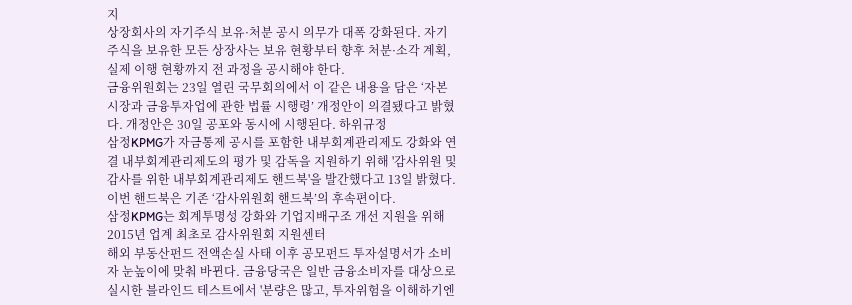지
상장회사의 자기주식 보유·처분 공시 의무가 대폭 강화된다. 자기주식을 보유한 모든 상장사는 보유 현황부터 향후 처분·소각 계획, 실제 이행 현황까지 전 과정을 공시해야 한다.
금융위원회는 23일 열린 국무회의에서 이 같은 내용을 담은 ‘자본시장과 금융투자업에 관한 법률 시행령’ 개정안이 의결됐다고 밝혔다. 개정안은 30일 공포와 동시에 시행된다. 하위규정
삼정KPMG가 자금통제 공시를 포함한 내부회계관리제도 강화와 연결 내부회계관리제도의 평가 및 감독을 지원하기 위해 '감사위원 및 감사를 위한 내부회계관리제도 핸드북'을 발간했다고 13일 밝혔다. 이번 핸드북은 기존 ‘감사위원회 핸드북’의 후속편이다.
삼정KPMG는 회계투명성 강화와 기업지배구조 개선 지원을 위해 2015년 업계 최초로 감사위원회 지원센터
해외 부동산펀드 전액손실 사태 이후 공모펀드 투자설명서가 소비자 눈높이에 맞춰 바뀐다. 금융당국은 일반 금융소비자를 대상으로 실시한 블라인드 테스트에서 '분량은 많고, 투자위험을 이해하기엔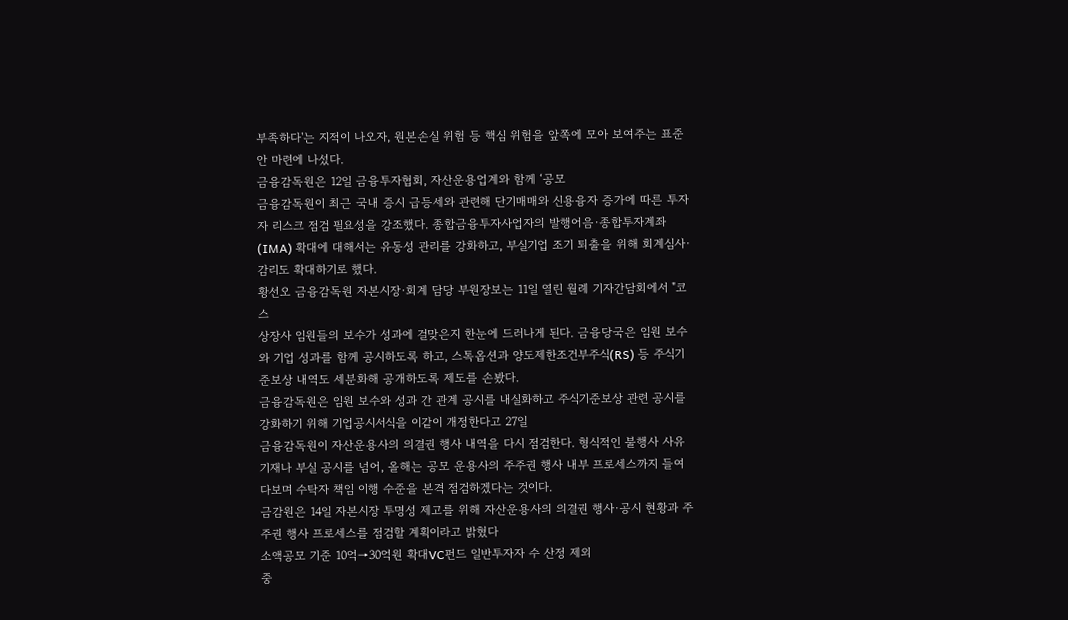부족하다'는 지적이 나오자, 원본손실 위험 등 핵심 위험을 앞쪽에 모아 보여주는 표준안 마련에 나섰다.
금융감독원은 12일 금융투자협회, 자산운용업계와 함께 ‘공모
금융감독원이 최근 국내 증시 급등세와 관련해 단기매매와 신용융자 증가에 따른 투자자 리스크 점검 필요성을 강조했다. 종합금융투자사업자의 발행어음·종합투자계좌(IMA) 확대에 대해서는 유동성 관리를 강화하고, 부실기업 조기 퇴출을 위해 회계심사·감리도 확대하기로 했다.
황선오 금융감독원 자본시장·회계 담당 부원장보는 11일 열린 월례 기자간담회에서 "코스
상장사 임원들의 보수가 성과에 걸맞은지 한눈에 드러나게 된다. 금융당국은 임원 보수와 기업 성과를 함께 공시하도록 하고, 스톡옵션과 양도제한조건부주식(RS) 등 주식기준보상 내역도 세분화해 공개하도록 제도를 손봤다.
금융감독원은 임원 보수와 성과 간 관계 공시를 내실화하고 주식기준보상 관련 공시를 강화하기 위해 기업공시서식을 이같이 개정한다고 27일
금융감독원이 자산운용사의 의결권 행사 내역을 다시 점검한다. 형식적인 불행사 사유 기재나 부실 공시를 넘어, 올해는 공모 운용사의 주주권 행사 내부 프로세스까지 들여다보며 수탁자 책임 이행 수준을 본격 점검하겠다는 것이다.
금감원은 14일 자본시장 투명성 제고를 위해 자산운용사의 의결권 행사·공시 현황과 주주권 행사 프로세스를 점검할 계획이라고 밝혔다
소액공모 기준 10억→30억원 확대VC펀드 일반투자자 수 산정 제외
중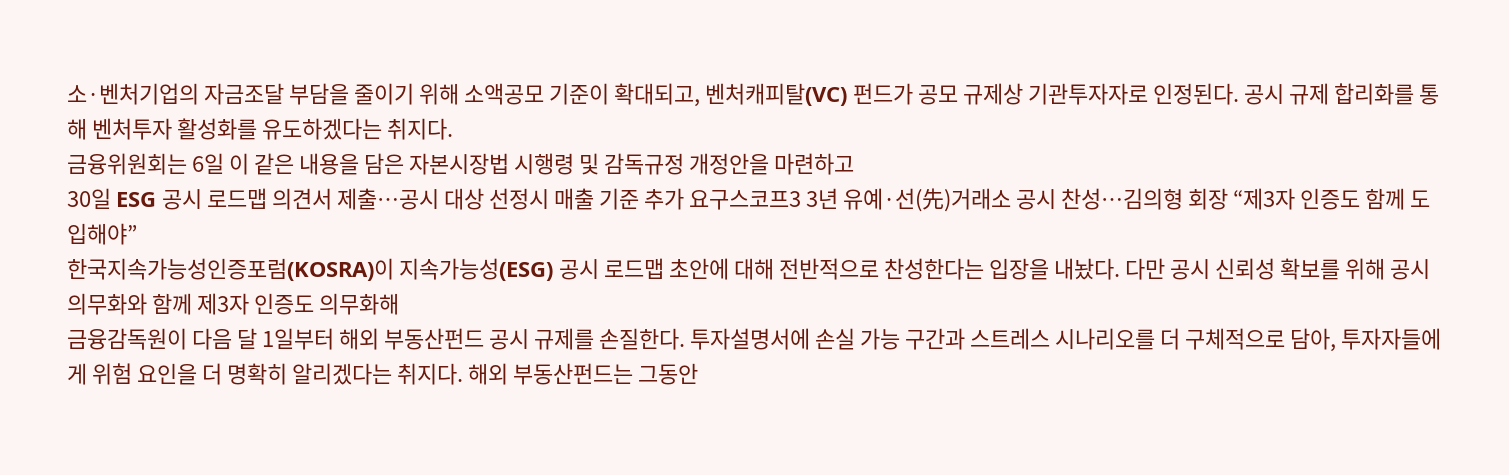소·벤처기업의 자금조달 부담을 줄이기 위해 소액공모 기준이 확대되고, 벤처캐피탈(VC) 펀드가 공모 규제상 기관투자자로 인정된다. 공시 규제 합리화를 통해 벤처투자 활성화를 유도하겠다는 취지다.
금융위원회는 6일 이 같은 내용을 담은 자본시장법 시행령 및 감독규정 개정안을 마련하고
30일 ESG 공시 로드맵 의견서 제출…공시 대상 선정시 매출 기준 추가 요구스코프3 3년 유예·선(先)거래소 공시 찬성…김의형 회장 “제3자 인증도 함께 도입해야”
한국지속가능성인증포럼(KOSRA)이 지속가능성(ESG) 공시 로드맵 초안에 대해 전반적으로 찬성한다는 입장을 내놨다. 다만 공시 신뢰성 확보를 위해 공시 의무화와 함께 제3자 인증도 의무화해
금융감독원이 다음 달 1일부터 해외 부동산펀드 공시 규제를 손질한다. 투자설명서에 손실 가능 구간과 스트레스 시나리오를 더 구체적으로 담아, 투자자들에게 위험 요인을 더 명확히 알리겠다는 취지다. 해외 부동산펀드는 그동안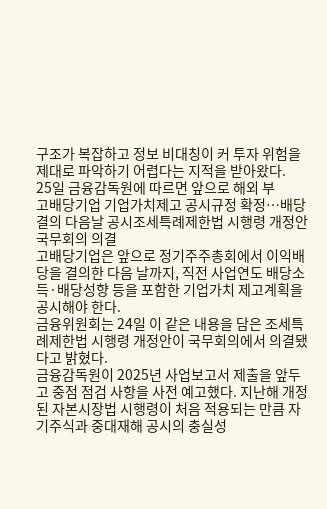구조가 복잡하고 정보 비대칭이 커 투자 위험을 제대로 파악하기 어렵다는 지적을 받아왔다.
25일 금융감독원에 따르면 앞으로 해외 부
고배당기업 기업가치제고 공시규정 확정…배당결의 다음날 공시조세특례제한법 시행령 개정안 국무회의 의결
고배당기업은 앞으로 정기주주총회에서 이익배당을 결의한 다음 날까지, 직전 사업연도 배당소득·배당성향 등을 포함한 기업가치 제고계획을 공시해야 한다.
금융위원회는 24일 이 같은 내용을 담은 조세특례제한법 시행령 개정안이 국무회의에서 의결됐다고 밝혔다.
금융감독원이 2025년 사업보고서 제출을 앞두고 중점 점검 사항을 사전 예고했다. 지난해 개정된 자본시장법 시행령이 처음 적용되는 만큼 자기주식과 중대재해 공시의 충실성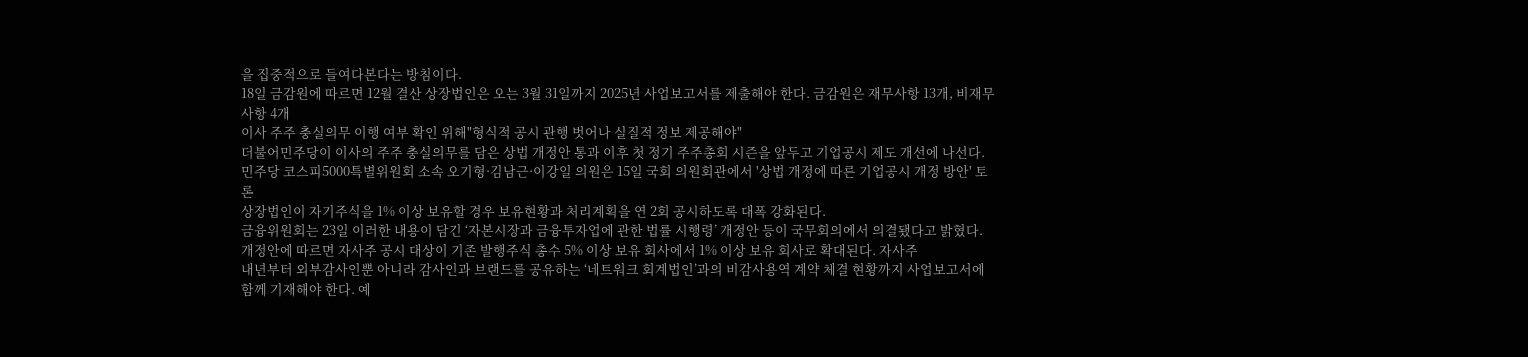을 집중적으로 들여다본다는 방침이다.
18일 금감원에 따르면 12월 결산 상장법인은 오는 3월 31일까지 2025년 사업보고서를 제출해야 한다. 금감원은 재무사항 13개, 비재무사항 4개
이사 주주 충실의무 이행 여부 확인 위해"형식적 공시 관행 벗어나 실질적 정보 제공해야"
더불어민주당이 이사의 주주 충실의무를 담은 상법 개정안 통과 이후 첫 정기 주주총회 시즌을 앞두고 기업공시 제도 개선에 나선다.
민주당 코스피5000특별위원회 소속 오기형·김남근·이강일 의원은 15일 국회 의원회관에서 '상법 개정에 따른 기업공시 개정 방안' 토론
상장법인이 자기주식을 1% 이상 보유할 경우 보유현황과 처리계획을 연 2회 공시하도록 대폭 강화된다.
금융위원회는 23일 이러한 내용이 담긴 ‘자본시장과 금융투자업에 관한 법률 시행령’ 개정안 등이 국무회의에서 의결됐다고 밝혔다.
개정안에 따르면 자사주 공시 대상이 기존 발행주식 총수 5% 이상 보유 회사에서 1% 이상 보유 회사로 확대된다. 자사주
내년부터 외부감사인뿐 아니라 감사인과 브랜드를 공유하는 ‘네트워크 회계법인’과의 비감사용역 계약 체결 현황까지 사업보고서에 함께 기재해야 한다. 예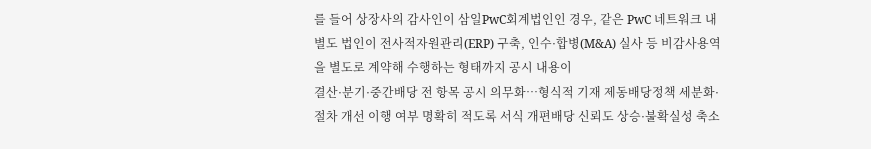를 들어 상장사의 감사인이 삼일PwC회계법인인 경우, 같은 PwC 네트워크 내 별도 법인이 전사적자원관리(ERP) 구축, 인수·합병(M&A) 실사 등 비감사용역을 별도로 계약해 수행하는 형태까지 공시 내용이
결산·분기·중간배당 전 항목 공시 의무화…형식적 기재 제동배당정책 세분화·절차 개선 이행 여부 명확히 적도록 서식 개편배당 신뢰도 상승·불확실성 축소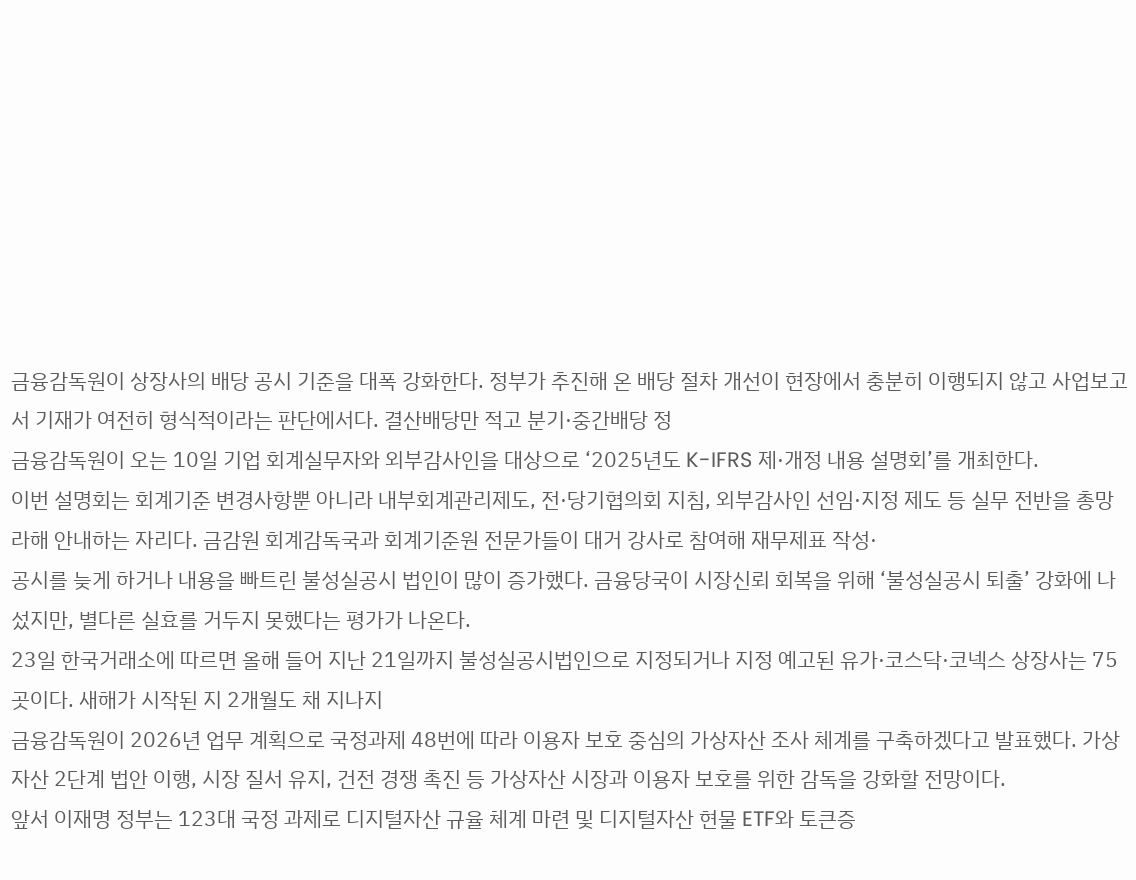금융감독원이 상장사의 배당 공시 기준을 대폭 강화한다. 정부가 추진해 온 배당 절차 개선이 현장에서 충분히 이행되지 않고 사업보고서 기재가 여전히 형식적이라는 판단에서다. 결산배당만 적고 분기·중간배당 정
금융감독원이 오는 10일 기업 회계실무자와 외부감사인을 대상으로 ‘2025년도 K-IFRS 제·개정 내용 설명회’를 개최한다.
이번 설명회는 회계기준 변경사항뿐 아니라 내부회계관리제도, 전·당기협의회 지침, 외부감사인 선임·지정 제도 등 실무 전반을 총망라해 안내하는 자리다. 금감원 회계감독국과 회계기준원 전문가들이 대거 강사로 참여해 재무제표 작성·
공시를 늦게 하거나 내용을 빠트린 불성실공시 법인이 많이 증가했다. 금융당국이 시장신뢰 회복을 위해 ‘불성실공시 퇴출’ 강화에 나섰지만, 별다른 실효를 거두지 못했다는 평가가 나온다.
23일 한국거래소에 따르면 올해 들어 지난 21일까지 불성실공시법인으로 지정되거나 지정 예고된 유가·코스닥·코넥스 상장사는 75곳이다. 새해가 시작된 지 2개월도 채 지나지
금융감독원이 2026년 업무 계획으로 국정과제 48번에 따라 이용자 보호 중심의 가상자산 조사 체계를 구축하겠다고 발표했다. 가상자산 2단계 법안 이행, 시장 질서 유지, 건전 경쟁 촉진 등 가상자산 시장과 이용자 보호를 위한 감독을 강화할 전망이다.
앞서 이재명 정부는 123대 국정 과제로 디지털자산 규율 체계 마련 및 디지털자산 현물 ETF와 토큰증